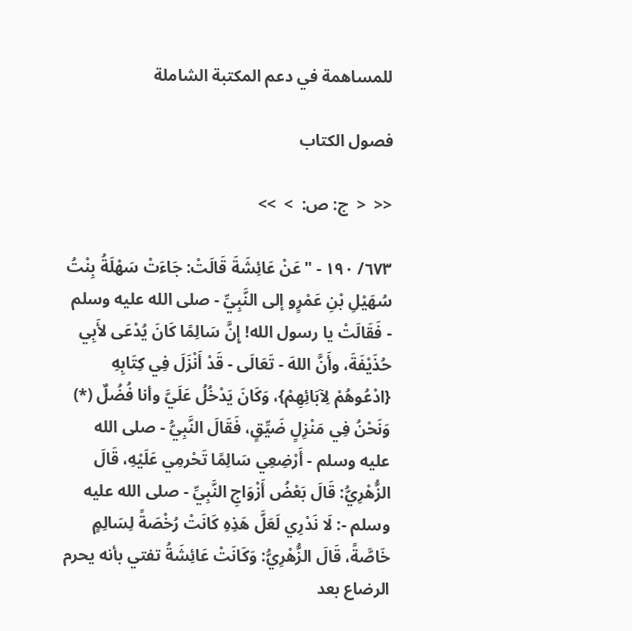للمساهمة في دعم المكتبة الشاملة

فصول الكتاب

<<  <  ج: ص:  >  >>

٦٧٣/ ١٩٠ - "عَنْ عَائِشَةَ قَالَتْ: جَاءَتْ سَهْلَةُ بِنْتُ سُهَيْلِ بْنِ عَمْرٍو إلى النَّبِيِّ - صلى الله عليه وسلم - فَقَالَتْ يا رسول الله! إِنَّ سَالِمًا كَانَ يُدْعَى لأَبِي حُذَيْفَةَ، وأَنَّ اللهَ - تَعَالَى - قَدْ أَنْزَلَ فِي كِتَابِهِ {ادْعُوهُمْ لِآبَائِهِمْ}، وَكَانَ يَدْخُلُ عَلَيَّ وأنا فُضُلٌ (*) وَنَحْنُ فِي مَنْزِلٍ ضَيِّقٍ، فَقَالَ النَّبِيُّ - صلى الله عليه وسلم - أَرْضِعِي سَالِمًا تَحْرمِي عَلَيْهِ، قَالَ الزُّهْرِيُّ: قَالَ بَعْضُ أَزْوَاجِ النَّبِيِّ - صلى الله عليه وسلم -: لَا نَدْرِي لَعَلَّ هَذِهِ كَانَتْ رُخْصَةً لِسَالِمٍ خَاصَّةً، قَالَ الزُّهْرِيُّ: وَكَانَتْ عَائِشَةُ تفتي بأنه يحرم الرضاع بعد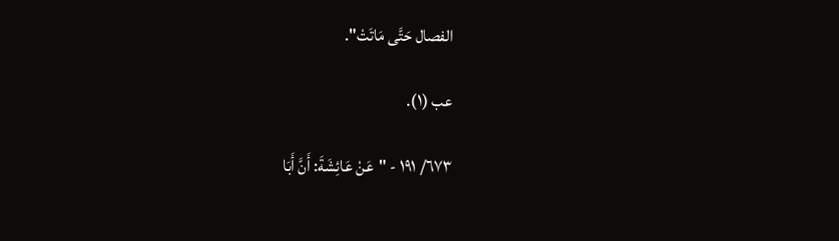الفصال حَتَّى مَاتَتْ".

عب (١).

٦٧٣/ ١٩١ - "عَنْ عَائِشَةَ: أَنَّ أَبَا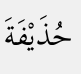حُذَيْفَةَ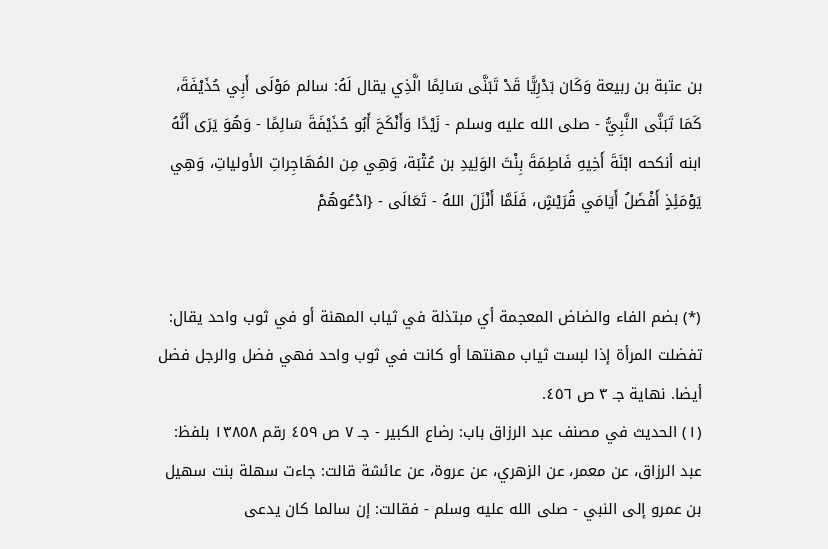بن عتبة بن ربيعة وَكَان بَدْرِيًّا قَدْ تَبَنَّى سَالِمًا الَّذِي يقال لَهُ: سالم مَوْلَى أَبِي حُذَيْفَةَ، كَمَا تَبَنَّى النَّبِيُّ - صلى الله عليه وسلم - زَيْدًا وَأَنْكَحَ أَبُو حُذَيْفَةَ سَالِمًا - وَهُوَ يَرَى أَنَّهُ ابنه أنكحه ابْنَةَ أَخِيهِ فَاطِمَةَ بِنْتَ الوَلِيدِ بن عُتْبَة، وَهِي مِن المُهَاجِراتِ الأولياتِ، وَهِي يَوْمَئِذٍ أَفْضَلُ أَيَامَي قُرَيْشٍ، فَلَمَّا أَنْزَلَ اللهُ - تَعَالَى - {ادْعُوهُمْ


(*) بضم الفاء والضاض المعجمة أي مبتذلة في ثياب المهنة أو في ثوب واحد يقال: تفضلت المرأة إذا لبست ثياب مهنتها أو كانت في ثوب واحد فهي فضل والرجل فضل أيضا. نهاية جـ ٣ ص ٤٥٦.
(١) الحديث في مصنف عبد الرزاق باب: رضاع الكبير - جـ ٧ ص ٤٥٩ رقم ١٣٨٥٨ بلفظ: عبد الرزاق، عن معمر، عن الزهري، عن عروة، عن عائشة قالت: جاءت سهلة بنت سهيل بن عمرو إلى النبي - صلى الله عليه وسلم - فقالت: إن سالما كان يدعى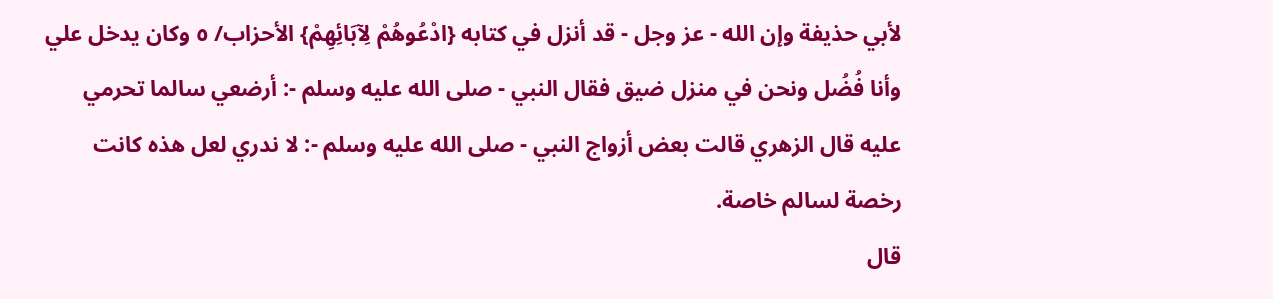لأبي حذيفة وإن الله - عز وجل - قد أنزل في كتابه {ادْعُوهُمْ لِآبَائِهِمْ} الأحزاب/ ٥ وكان يدخل علي وأنا فُضُل ونحن في منزل ضيق فقال النبي - صلى الله عليه وسلم -: أرضعي سالما تحرمي عليه قال الزهري قالت بعض أزواج النبي - صلى الله عليه وسلم -: لا ندري لعل هذه كانت رخصة لسالم خاصة.
قال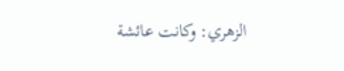الزهري: وكانت عائشة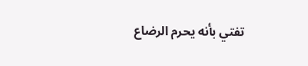تفتي بأنه يحرم الرضاع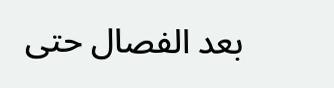بعد الفصال حتى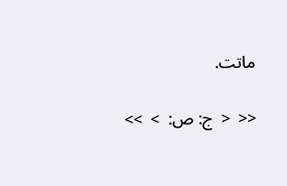ماتت.

<<  <  ج: ص:  >  >>